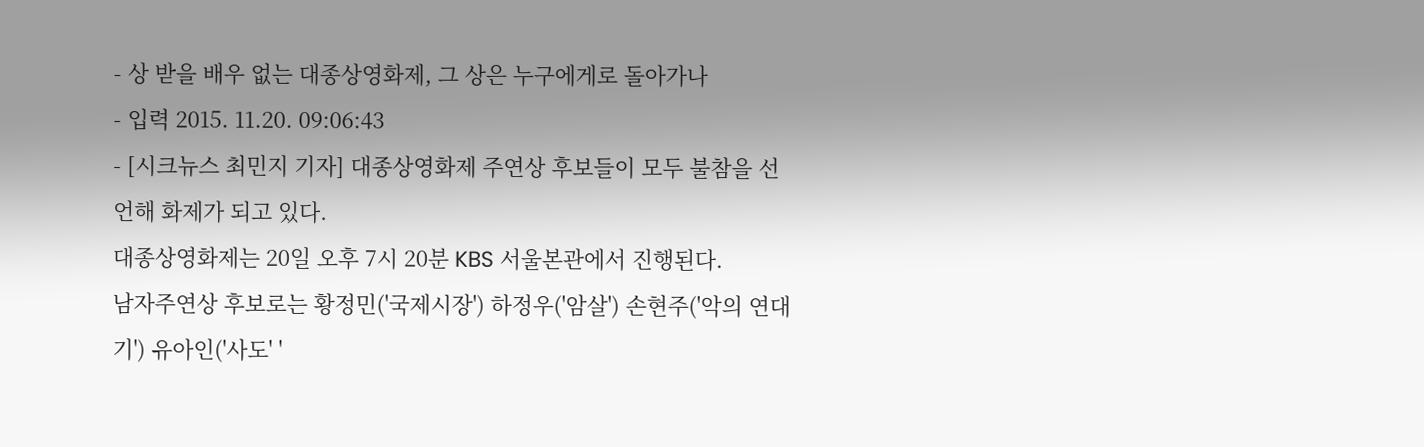- 상 받을 배우 없는 대종상영화제, 그 상은 누구에게로 돌아가나
- 입력 2015. 11.20. 09:06:43
- [시크뉴스 최민지 기자] 대종상영화제 주연상 후보들이 모두 불참을 선언해 화제가 되고 있다.
대종상영화제는 20일 오후 7시 20분 KBS 서울본관에서 진행된다.
남자주연상 후보로는 황정민('국제시장') 하정우('암살') 손현주('악의 연대기') 유아인('사도' '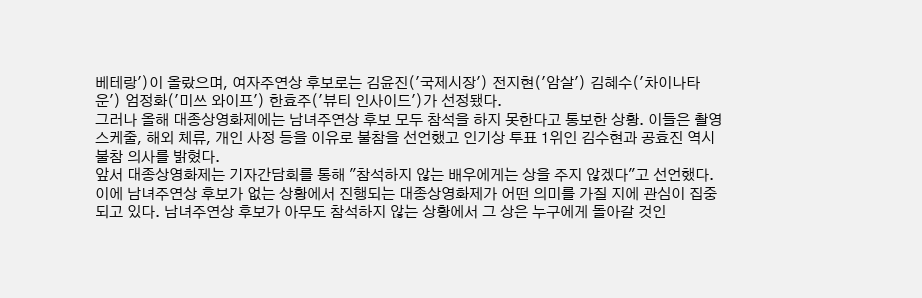베테랑')이 올랐으며, 여자주연상 후보로는 김윤진('국제시장') 전지현('암살') 김혜수('차이나타운') 엄정화('미쓰 와이프') 한효주('뷰티 인사이드')가 선정됐다.
그러나 올해 대종상영화제에는 남녀주연상 후보 모두 참석을 하지 못한다고 통보한 상황. 이들은 촬영 스케줄, 해외 체류, 개인 사정 등을 이유로 불참을 선언했고 인기상 투표 1위인 김수현과 공효진 역시 불참 의사를 밝혔다.
앞서 대종상영화제는 기자간담회를 통해 "참석하지 않는 배우에게는 상을 주지 않겠다"고 선언했다. 이에 남녀주연상 후보가 없는 상황에서 진행되는 대종상영화제가 어떤 의미를 가질 지에 관심이 집중되고 있다. 남녀주연상 후보가 아무도 참석하지 않는 상황에서 그 상은 누구에게 돌아갈 것인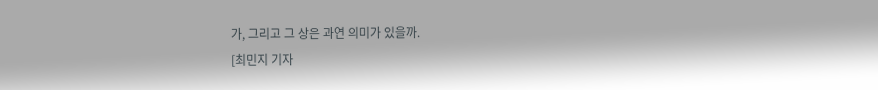가, 그리고 그 상은 과연 의미가 있을까.
[최민지 기자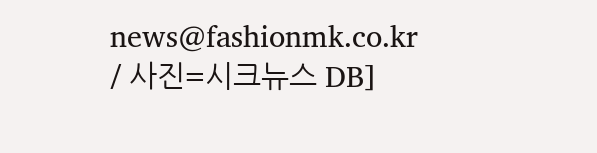news@fashionmk.co.kr / 사진=시크뉴스 DB]